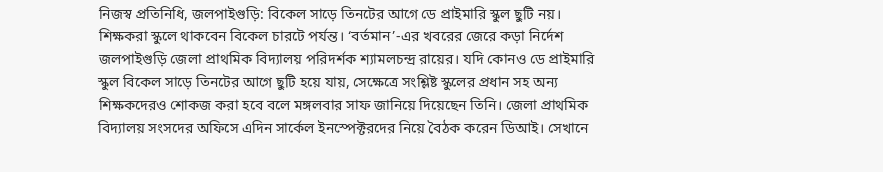নিজস্ব প্রতিনিধি, জলপাইগুড়ি: বিকেল সাড়ে তিনটের আগে ডে প্রাইমারি স্কুল ছুটি নয়। শিক্ষকরা স্কুলে থাকবেন বিকেল চারটে পর্যন্ত। ‘বর্তমান’-এর খবরের জেরে কড়া নির্দেশ জলপাইগুড়ি জেলা প্রাথমিক বিদ্যালয় পরিদর্শক শ্যামলচন্দ্র রায়ের। যদি কোনও ডে প্রাইমারি স্কুল বিকেল সাড়ে তিনটের আগে ছুটি হয়ে যায়, সেক্ষেত্রে সংশ্লিষ্ট স্কুলের প্রধান সহ অন্য শিক্ষকদেরও শোকজ করা হবে বলে মঙ্গলবার সাফ জানিয়ে দিয়েছেন তিনি। জেলা প্রাথমিক বিদ্যালয় সংসদের অফিসে এদিন সার্কেল ইনস্পেক্টরদের নিয়ে বৈঠক করেন ডিআই। সেখানে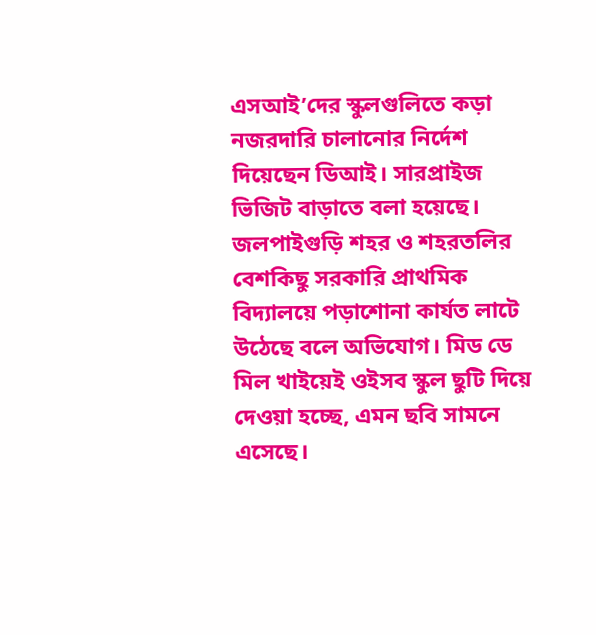এসআই’দের স্কুলগুলিতে কড়া নজরদারি চালানোর নির্দেশ দিয়েছেন ডিআই। সারপ্রাইজ ভিজিট বাড়াতে বলা হয়েছে।
জলপাইগুড়ি শহর ও শহরতলির বেশকিছু সরকারি প্রাথমিক বিদ্যালয়ে পড়াশোনা কার্যত লাটে উঠেছে বলে অভিযোগ। মিড ডে মিল খাইয়েই ওইসব স্কুল ছুটি দিয়ে দেওয়া হচ্ছে, এমন ছবি সামনে এসেছে।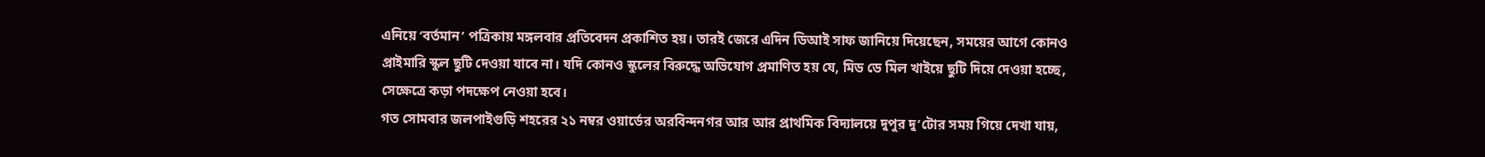এনিয়ে ‘বর্তমান’ পত্রিকায় মঙ্গলবার প্রতিবেদন প্রকাশিত হয়। তারই জেরে এদিন ডিআই সাফ জানিয়ে দিয়েছেন, সময়ের আগে কোনও প্রাইমারি স্কুল ছুটি দেওয়া যাবে না। যদি কোনও স্কুলের বিরুদ্ধে অভিযোগ প্রমাণিত হয় যে, মিড ডে মিল খাইয়ে ছুটি দিয়ে দেওয়া হচ্ছে, সেক্ষেত্রে কড়া পদক্ষেপ নেওয়া হবে।
গত সোমবার জলপাইগুড়ি শহরের ২১ নম্বর ওয়ার্ডের অরবিন্দনগর আর আর প্রাথমিক বিদ্যালয়ে দুপুর দু’টোর সময় গিয়ে দেখা যায়,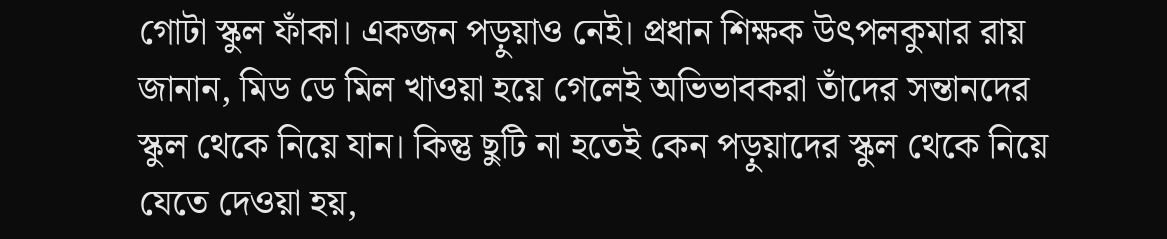গোটা স্কুল ফাঁকা। একজন পড়ুয়াও নেই। প্রধান শিক্ষক উৎপলকুমার রায় জানান, মিড ডে মিল খাওয়া হয়ে গেলেই অভিভাবকরা তাঁদের সন্তানদের স্কুল থেকে নিয়ে যান। কিন্তু ছুটি না হতেই কেন পড়ুয়াদের স্কুল থেকে নিয়ে যেতে দেওয়া হয়,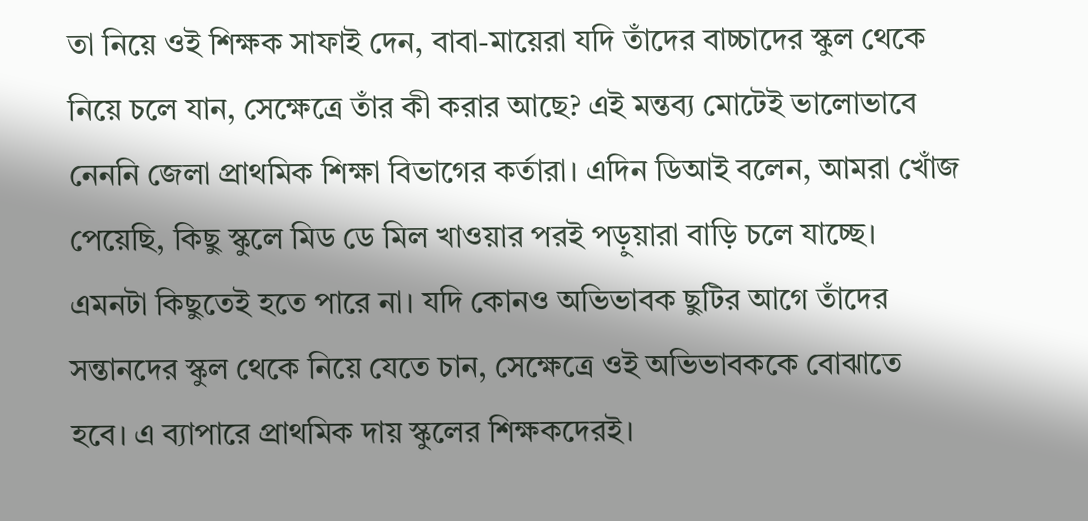তা নিয়ে ওই শিক্ষক সাফাই দেন, বাবা-মায়েরা যদি তাঁদের বাচ্চাদের স্কুল থেকে নিয়ে চলে যান, সেক্ষেত্রে তাঁর কী করার আছে? এই মন্তব্য মোটেই ভালোভাবে নেননি জেলা প্রাথমিক শিক্ষা বিভাগের কর্তারা। এদিন ডিআই বলেন, আমরা খোঁজ পেয়েছি, কিছু স্কুলে মিড ডে মিল খাওয়ার পরই পড়ুয়ারা বাড়ি চলে যাচ্ছে। এমনটা কিছুতেই হতে পারে না। যদি কোনও অভিভাবক ছুটির আগে তাঁদের সন্তানদের স্কুল থেকে নিয়ে যেতে চান, সেক্ষেত্রে ওই অভিভাবককে বোঝাতে হবে। এ ব্যাপারে প্রাথমিক দায় স্কুলের শিক্ষকদেরই।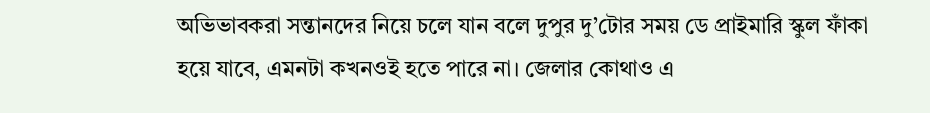অভিভাবকরা সন্তানদের নিয়ে চলে যান বলে দুপুর দু’টোর সময় ডে প্রাইমারি স্কুল ফাঁকা হয়ে যাবে, এমনটা কখনওই হতে পারে না। জেলার কোথাও এ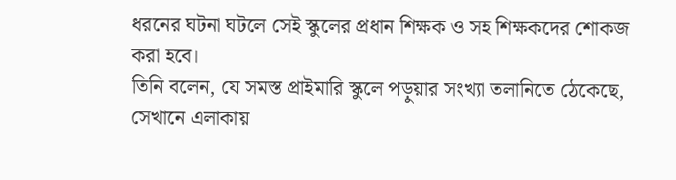ধরনের ঘটনা ঘটলে সেই স্কুলের প্রধান শিক্ষক ও সহ শিক্ষকদের শোকজ করা হবে।
তিনি বলেন, যে সমস্ত প্রাইমারি স্কুলে পড়ুয়ার সংখ্যা তলানিতে ঠেকেছে, সেখানে এলাকায়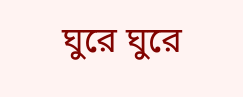ঘুরে ঘুরে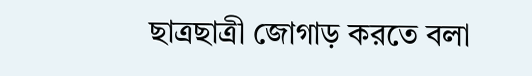ছাত্রছাত্রী জোগাড় করতে বলা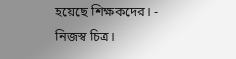হয়েছে শিক্ষকদের। - নিজস্ব চিত্র।